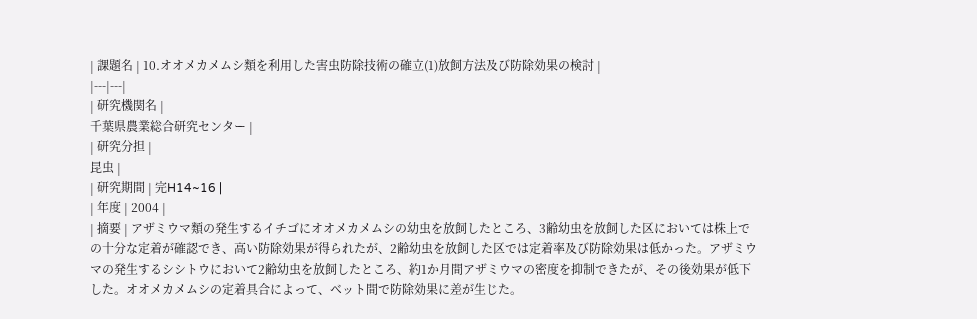| 課題名 | 10.オオメカメムシ類を利用した害虫防除技術の確立(1)放飼方法及び防除効果の検討 |
|---|---|
| 研究機関名 |
千葉県農業総合研究センター |
| 研究分担 |
昆虫 |
| 研究期間 | 完H14~16 |
| 年度 | 2004 |
| 摘要 | アザミウマ類の発生するイチゴにオオメカメムシの幼虫を放飼したところ、3齢幼虫を放飼した区においては株上での十分な定着が確認でき、高い防除効果が得られたが、2齢幼虫を放飼した区では定着率及び防除効果は低かった。アザミウマの発生するシシトウにおいて2齢幼虫を放飼したところ、約1か月間アザミウマの密度を抑制できたが、その後効果が低下した。オオメカメムシの定着具合によって、ベット間で防除効果に差が生じた。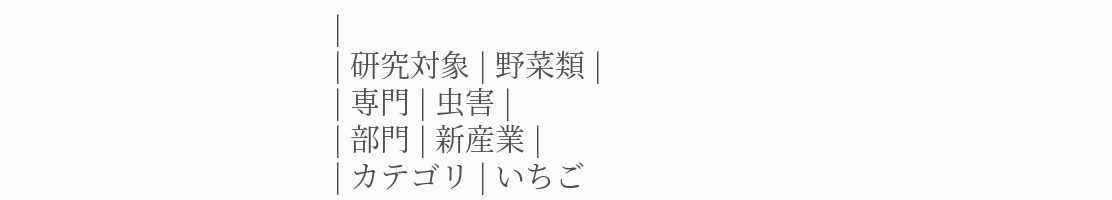|
| 研究対象 | 野菜類 |
| 専門 | 虫害 |
| 部門 | 新産業 |
| カテゴリ | いちご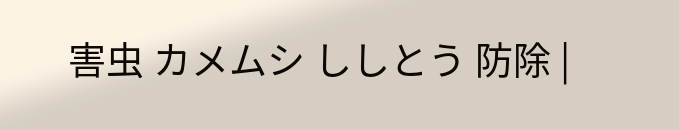害虫 カメムシ ししとう 防除 |